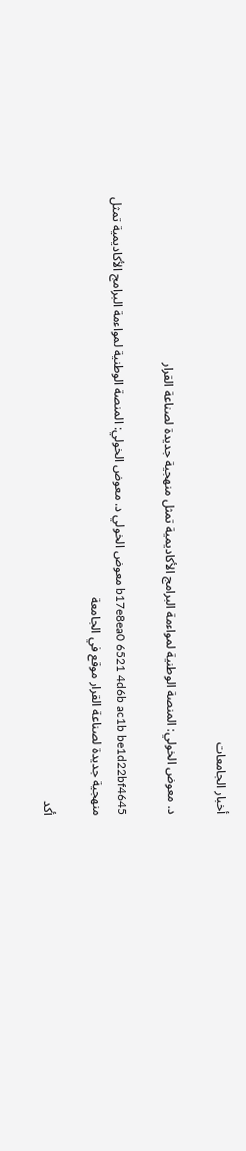أخبار الجامعات

د. معوض الخولي: المنصة الوطنية لمواءمة البرامج الأكاديمية تمثل منهجية جديدة لصناعة القرار

b17e8ea0 6521 4d6b ac1b be1d22bf4645 معوض الخولي د. معوض الخولي: المنصة الوطنية لمواءمة البرامج الأكاديمية تمثل منهجية جديدة لصناعة القرار موقع في الجامعة

أكد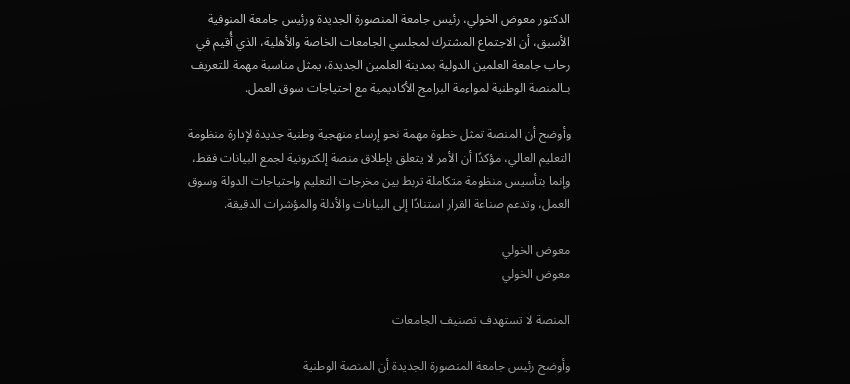الدكتور معوض الخولي، رئيس جامعة المنصورة الجديدة ورئيس جامعة المنوفية الأسبق، أن الاجتماع المشترك لمجلسي الجامعات الخاصة والأهلية، الذي أُقيم في رحاب جامعة العلمين الدولية بمدينة العلمين الجديدة، يمثل مناسبة مهمة للتعريف بـالمنصة الوطنية لمواءمة البرامج الأكاديمية مع احتياجات سوق العمل.

وأوضح أن المنصة تمثل خطوة مهمة نحو إرساء منهجية وطنية جديدة لإدارة منظومة التعليم العالي، مؤكدًا أن الأمر لا يتعلق بإطلاق منصة إلكترونية لجمع البيانات فقط، وإنما بتأسيس منظومة متكاملة تربط بين مخرجات التعليم واحتياجات الدولة وسوق العمل، وتدعم صناعة القرار استنادًا إلى البيانات والأدلة والمؤشرات الدقيقة.

معوض الخولي
معوض الخولي

المنصة لا تستهدف تصنيف الجامعات

وأوضح رئيس جامعة المنصورة الجديدة أن المنصة الوطنية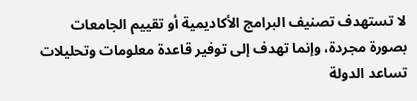لا تستهدف تصنيف البرامج الأكاديمية أو تقييم الجامعات بصورة مجردة، وإنما تهدف إلى توفير قاعدة معلومات وتحليلات تساعد الدولة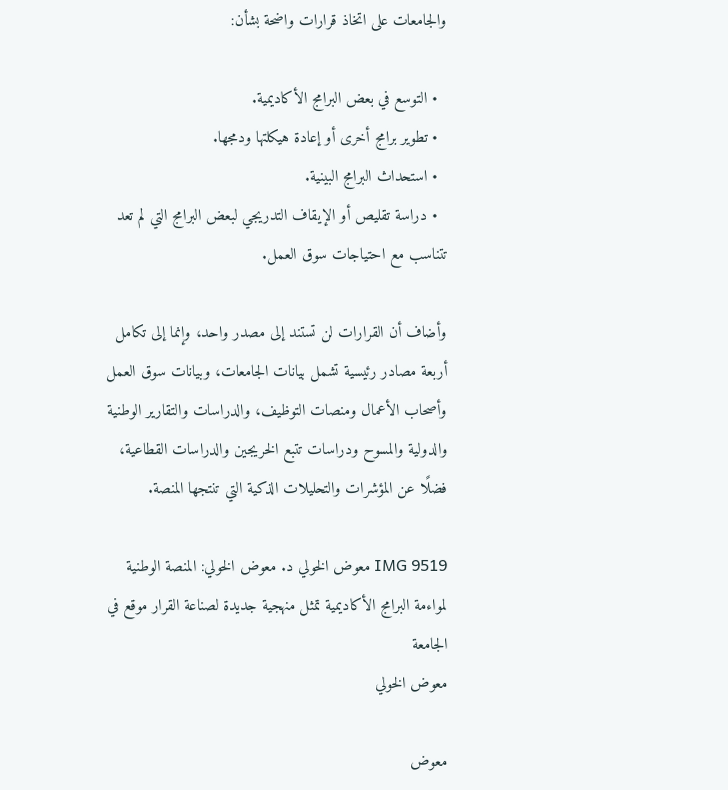والجامعات على اتخاذ قرارات واضحة بشأن:

  • التوسع في بعض البرامج الأكاديمية.
  • تطوير برامج أخرى أو إعادة هيكلتها ودمجها.
  • استحداث البرامج البينية.
  • دراسة تقليص أو الإيقاف التدريجي لبعض البرامج التي لم تعد تتناسب مع احتياجات سوق العمل.

وأضاف أن القرارات لن تستند إلى مصدر واحد، وإنما إلى تكامل أربعة مصادر رئيسية تشمل بيانات الجامعات، وبيانات سوق العمل وأصحاب الأعمال ومنصات التوظيف، والدراسات والتقارير الوطنية والدولية والمسوح ودراسات تتبع الخريجين والدراسات القطاعية، فضلًا عن المؤشرات والتحليلات الذكية التي تنتجها المنصة.

IMG 9519 معوض الخولي د. معوض الخولي: المنصة الوطنية لمواءمة البرامج الأكاديمية تمثل منهجية جديدة لصناعة القرار موقع في الجامعة
معوض الخولي

معوض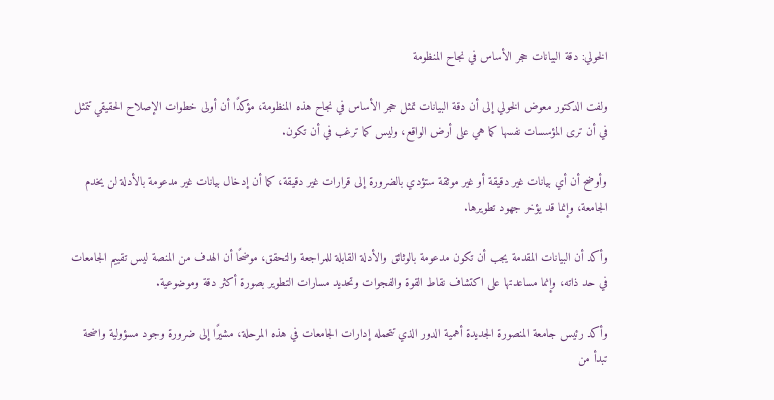الخولي: دقة البيانات حجر الأساس في نجاح المنظومة

ولفت الدكتور معوض الخولي إلى أن دقة البيانات تمثل حجر الأساس في نجاح هذه المنظومة، مؤكدًا أن أولى خطوات الإصلاح الحقيقي تتمثل في أن ترى المؤسسات نفسها كما هي على أرض الواقع، وليس كما ترغب في أن تكون.

وأوضح أن أي بيانات غير دقيقة أو غير موثقة ستؤدي بالضرورة إلى قرارات غير دقيقة، كما أن إدخال بيانات غير مدعومة بالأدلة لن يخدم الجامعة، وإنما قد يؤخر جهود تطويرها.

وأكد أن البيانات المقدمة يجب أن تكون مدعومة بالوثائق والأدلة القابلة للمراجعة والتحقق، موضحًا أن الهدف من المنصة ليس تقييم الجامعات في حد ذاته، وإنما مساعدتها على اكتشاف نقاط القوة والفجوات وتحديد مسارات التطوير بصورة أكثر دقة وموضوعية.

وأكد رئيس جامعة المنصورة الجديدة أهمية الدور الذي تتحمله إدارات الجامعات في هذه المرحلة، مشيرًا إلى ضرورة وجود مسؤولية واضحة تبدأ من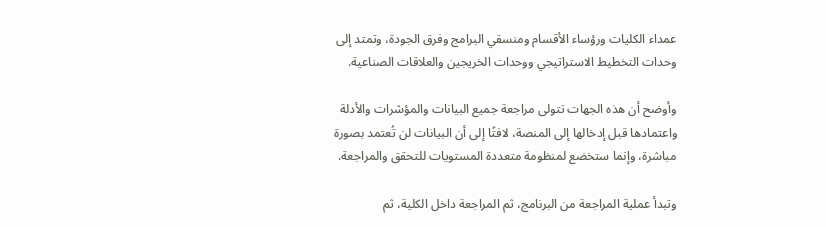عمداء الكليات ورؤساء الأقسام ومنسقي البرامج وفرق الجودة، وتمتد إلى وحدات التخطيط الاستراتيجي ووحدات الخريجين والعلاقات الصناعية.

وأوضح أن هذه الجهات تتولى مراجعة جميع البيانات والمؤشرات والأدلة واعتمادها قبل إدخالها إلى المنصة، لافتًا إلى أن البيانات لن تُعتمد بصورة مباشرة، وإنما ستخضع لمنظومة متعددة المستويات للتحقق والمراجعة.

وتبدأ عملية المراجعة من البرنامج، ثم المراجعة داخل الكلية، ثم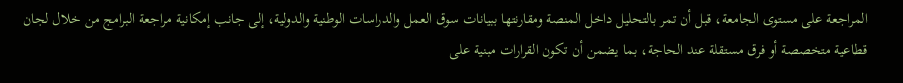المراجعة على مستوى الجامعة، قبل أن تمر بالتحليل داخل المنصة ومقارنتها ببيانات سوق العمل والدراسات الوطنية والدولية، إلى جانب إمكانية مراجعة البرامج من خلال لجان قطاعية متخصصة أو فرق مستقلة عند الحاجة، بما يضمن أن تكون القرارات مبنية على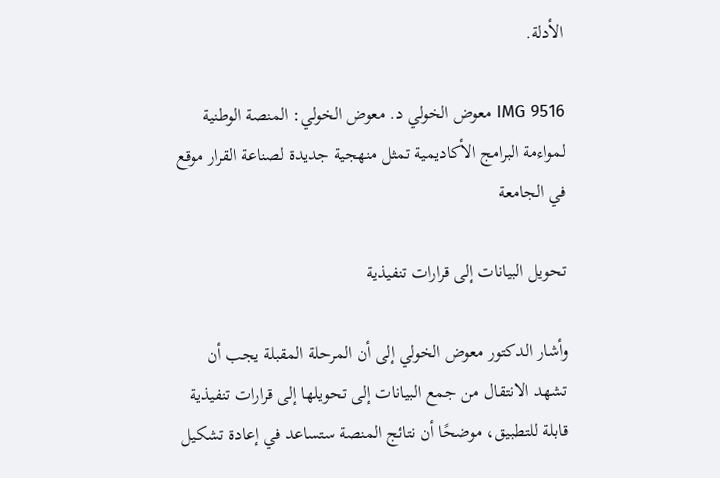الأدلة.

IMG 9516 معوض الخولي د. معوض الخولي: المنصة الوطنية لمواءمة البرامج الأكاديمية تمثل منهجية جديدة لصناعة القرار موقع في الجامعة

تحويل البيانات إلى قرارات تنفيذية

وأشار الدكتور معوض الخولي إلى أن المرحلة المقبلة يجب أن تشهد الانتقال من جمع البيانات إلى تحويلها إلى قرارات تنفيذية قابلة للتطبيق، موضحًا أن نتائج المنصة ستساعد في إعادة تشكيل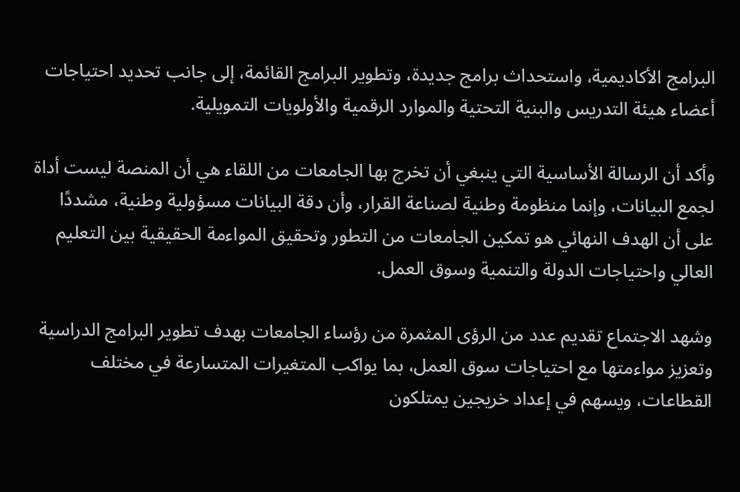البرامج الأكاديمية، واستحداث برامج جديدة، وتطوير البرامج القائمة، إلى جانب تحديد احتياجات أعضاء هيئة التدريس والبنية التحتية والموارد الرقمية والأولويات التمويلية.

وأكد أن الرسالة الأساسية التي ينبغي أن تخرج بها الجامعات من اللقاء هي أن المنصة ليست أداة لجمع البيانات، وإنما منظومة وطنية لصناعة القرار، وأن دقة البيانات مسؤولية وطنية، مشددًا على أن الهدف النهائي هو تمكين الجامعات من التطور وتحقيق المواءمة الحقيقية بين التعليم العالي واحتياجات الدولة والتنمية وسوق العمل.

وشهد الاجتماع تقديم عدد من الرؤى المثمرة من رؤساء الجامعات بهدف تطوير البرامج الدراسية وتعزيز مواءمتها مع احتياجات سوق العمل، بما يواكب المتغيرات المتسارعة في مختلف القطاعات، ويسهم في إعداد خريجين يمتلكون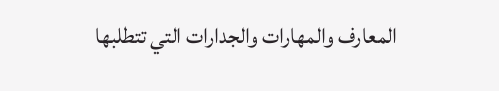المعارف والمهارات والجدارات التي تتطلبها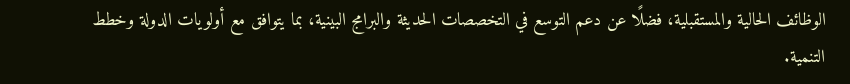الوظائف الحالية والمستقبلية، فضلًا عن دعم التوسع في التخصصات الحديثة والبرامج البينية، بما يتوافق مع أولويات الدولة وخطط التنمية.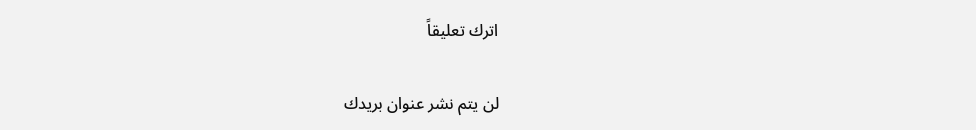اترك تعليقاً

لن يتم نشر عنوان بريدك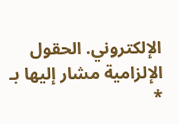الإلكتروني. الحقول الإلزامية مشار إليها بـ *